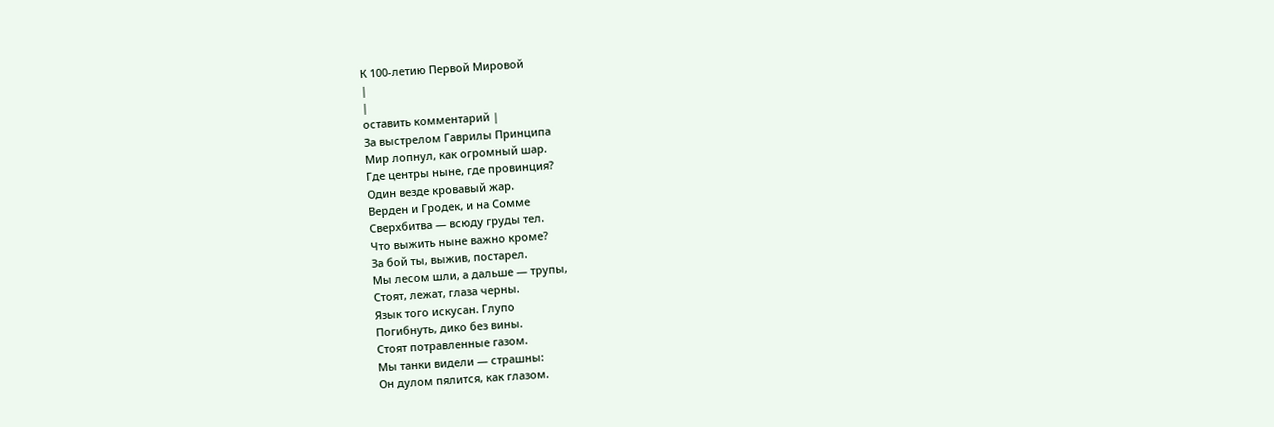К 100-летию Первой Мировой
|
|
оставить комментарий |
За выстрелом Гаврилы Принципа
Мир лопнул, как огромный шар.
Где центры ныне, где провинция?
Один везде кровавый жар.
Верден и Гродек, и на Сомме
Сверхбитва — всюду груды тел.
Что выжить ныне важно кроме?
За бой ты, выжив, постарел.
Мы лесом шли, а дальше — трупы,
Стоят, лежат, глаза черны.
Язык того искусан. Глупо
Погибнуть, дико без вины.
Стоят потравленные газом.
Мы танки видели — страшны:
Он дулом пялится, как глазом.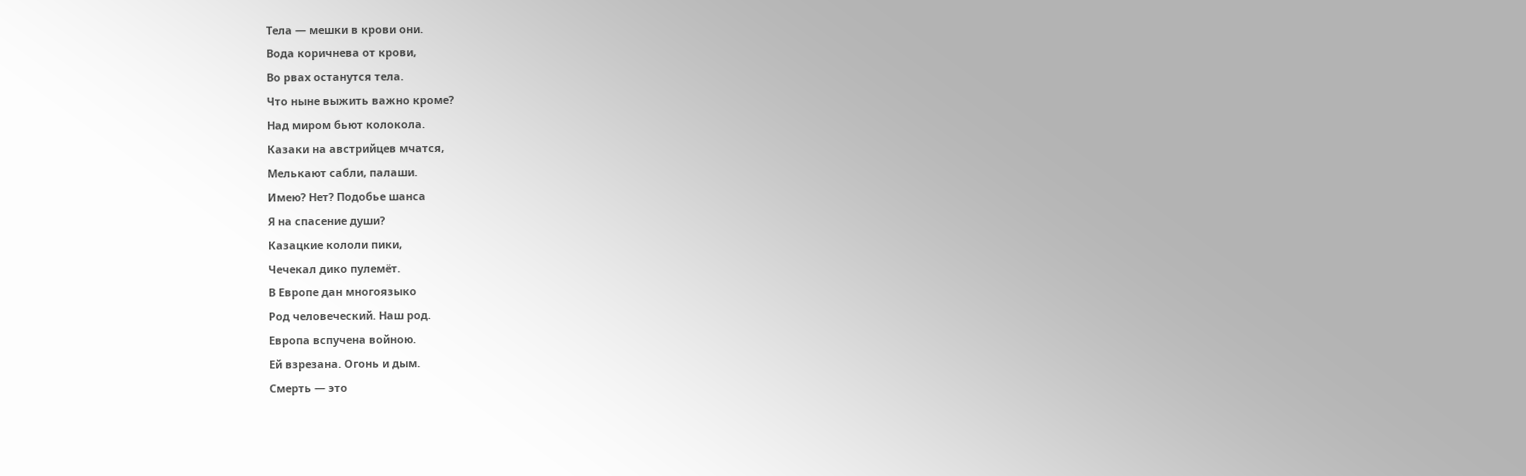Тела — мешки в крови они.
Вода коричнева от крови,
Во рвах останутся тела.
Что ныне выжить важно кроме?
Над миром бьют колокола.
Казаки на австрийцев мчатся,
Мелькают сабли, палаши.
Имею? Нет? Подобье шанса
Я на спасение души?
Казацкие кололи пики,
Чечекал дико пулемёт.
В Европе дан многоязыко
Род человеческий. Наш род.
Европа вспучена войною.
Ей взрезана. Огонь и дым.
Смерть — это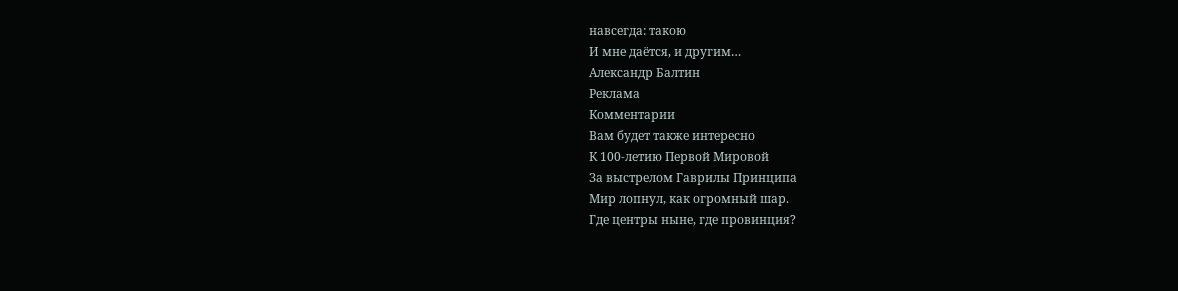навсегда: такою
И мне даётся, и другим…
Александр Балтин
Реклама
Комментарии
Вам будет также интересно
К 100-летию Первой Мировой
За выстрелом Гаврилы Принципа
Мир лопнул, как огромный шар.
Где центры ныне, где провинция?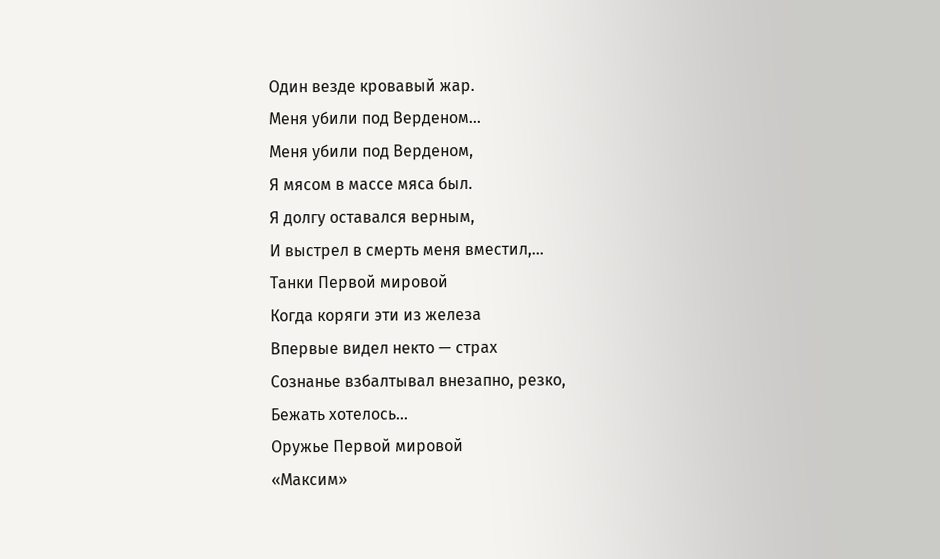Один везде кровавый жар.
Меня убили под Верденом...
Меня убили под Верденом,
Я мясом в массе мяса был.
Я долгу оставался верным,
И выстрел в смерть меня вместил,...
Танки Первой мировой
Когда коряги эти из железа
Впервые видел некто — страх
Сознанье взбалтывал внезапно, резко,
Бежать хотелось...
Оружье Первой мировой
«Максим»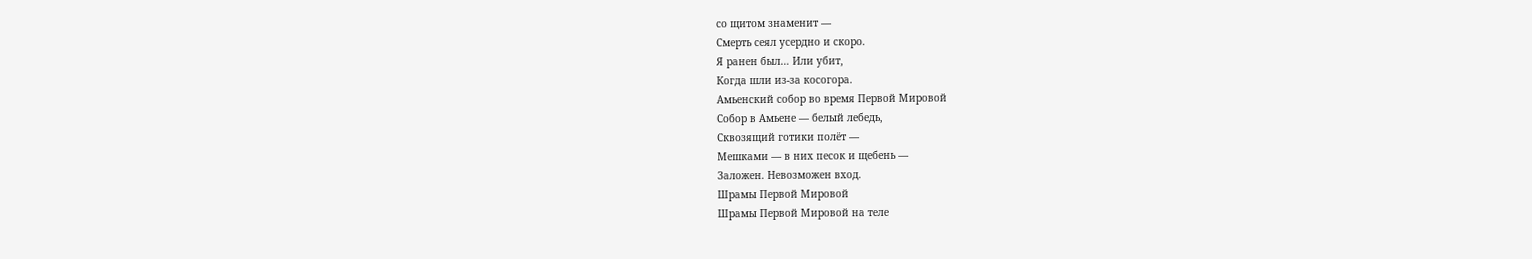со щитом знаменит —
Смерть сеял усердно и скоро.
Я ранен был… Или убит,
Когда шли из-за косогора.
Амьенский собор во время Первой Мировой
Собор в Амьене — белый лебедь,
Сквозящий готики полёт —
Мешками — в них песок и щебень —
Заложен. Невозможен вход.
Шрамы Первой Мировой
Шрамы Первой Мировой на теле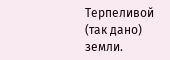Терпеливой (так дано) земли.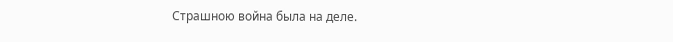Страшною война была на деле.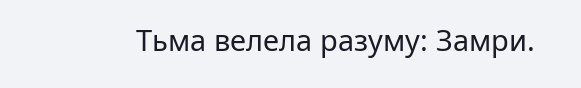Тьма велела разуму: Замри.